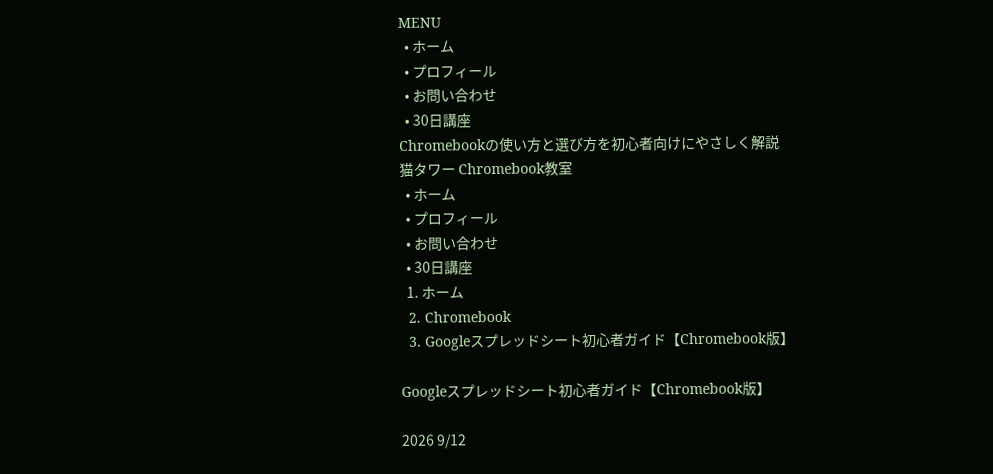MENU
  • ホーム
  • プロフィール
  • お問い合わせ
  • 30日講座
Chromebookの使い方と選び方を初心者向けにやさしく解説
猫タワー Chromebook教室
  • ホーム
  • プロフィール
  • お問い合わせ
  • 30日講座
  1. ホーム
  2. Chromebook
  3. Googleスプレッドシート初心者ガイド【Chromebook版】

Googleスプレッドシート初心者ガイド【Chromebook版】

2026 9/12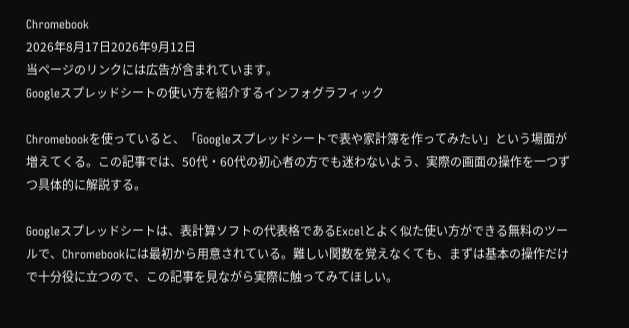Chromebook
2026年8月17日2026年9月12日
当ページのリンクには広告が含まれています。
Googleスプレッドシートの使い方を紹介するインフォグラフィック

Chromebookを使っていると、「Googleスプレッドシートで表や家計簿を作ってみたい」という場面が増えてくる。この記事では、50代・60代の初心者の方でも迷わないよう、実際の画面の操作を一つずつ具体的に解説する。

Googleスプレッドシートは、表計算ソフトの代表格であるExcelとよく似た使い方ができる無料のツールで、Chromebookには最初から用意されている。難しい関数を覚えなくても、まずは基本の操作だけで十分役に立つので、この記事を見ながら実際に触ってみてほしい。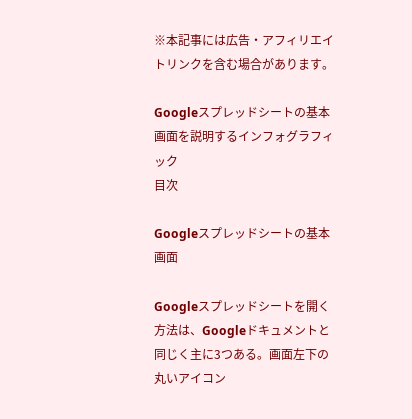※本記事には広告・アフィリエイトリンクを含む場合があります。

Googleスプレッドシートの基本画面を説明するインフォグラフィック
目次

Googleスプレッドシートの基本画面

Googleスプレッドシートを開く方法は、Googleドキュメントと同じく主に3つある。画面左下の丸いアイコン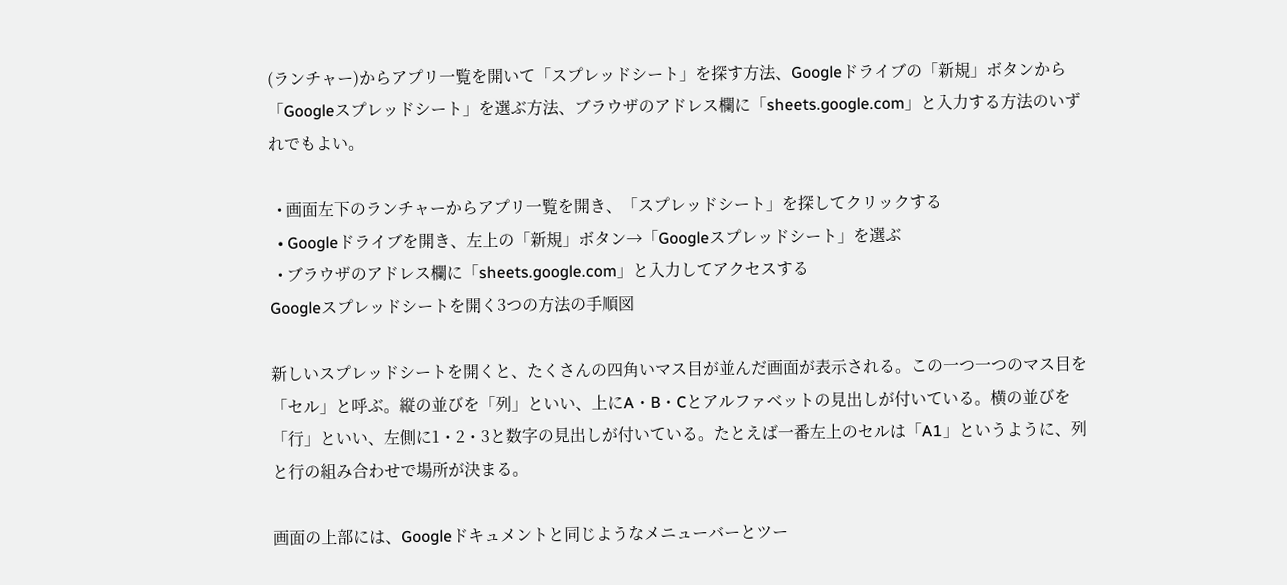(ランチャー)からアプリ一覧を開いて「スプレッドシート」を探す方法、Googleドライブの「新規」ボタンから「Googleスプレッドシート」を選ぶ方法、ブラウザのアドレス欄に「sheets.google.com」と入力する方法のいずれでもよい。

  • 画面左下のランチャーからアプリ一覧を開き、「スプレッドシート」を探してクリックする
  • Googleドライブを開き、左上の「新規」ボタン→「Googleスプレッドシート」を選ぶ
  • ブラウザのアドレス欄に「sheets.google.com」と入力してアクセスする
Googleスプレッドシートを開く3つの方法の手順図

新しいスプレッドシートを開くと、たくさんの四角いマス目が並んだ画面が表示される。この一つ一つのマス目を「セル」と呼ぶ。縦の並びを「列」といい、上にA・B・Cとアルファベットの見出しが付いている。横の並びを「行」といい、左側に1・2・3と数字の見出しが付いている。たとえば一番左上のセルは「A1」というように、列と行の組み合わせで場所が決まる。

画面の上部には、Googleドキュメントと同じようなメニューバーとツー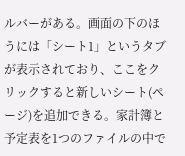ルバーがある。画面の下のほうには「シート1」というタブが表示されており、ここをクリックすると新しいシート(ページ)を追加できる。家計簿と予定表を1つのファイルの中で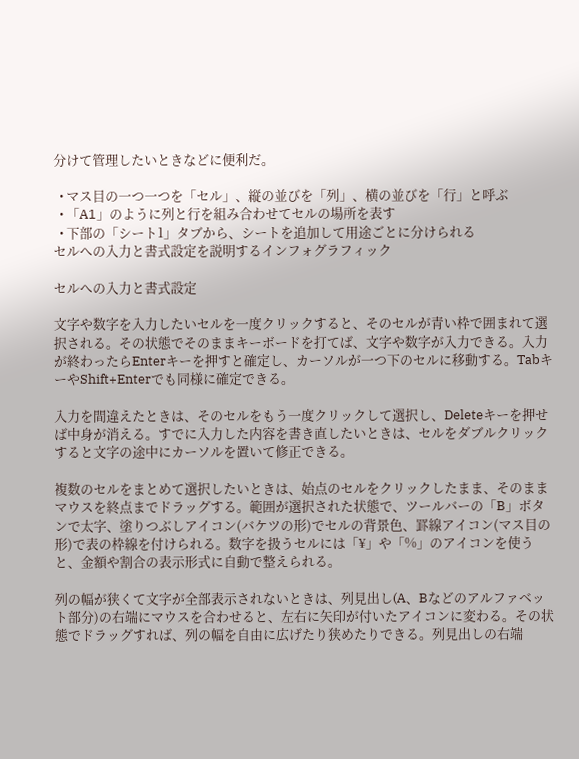分けて管理したいときなどに便利だ。

  • マス目の一つ一つを「セル」、縦の並びを「列」、横の並びを「行」と呼ぶ
  • 「A1」のように列と行を組み合わせてセルの場所を表す
  • 下部の「シート1」タブから、シートを追加して用途ごとに分けられる
セルへの入力と書式設定を説明するインフォグラフィック

セルへの入力と書式設定

文字や数字を入力したいセルを一度クリックすると、そのセルが青い枠で囲まれて選択される。その状態でそのままキーボードを打てば、文字や数字が入力できる。入力が終わったらEnterキーを押すと確定し、カーソルが一つ下のセルに移動する。TabキーやShift+Enterでも同様に確定できる。

入力を間違えたときは、そのセルをもう一度クリックして選択し、Deleteキーを押せば中身が消える。すでに入力した内容を書き直したいときは、セルをダブルクリックすると文字の途中にカーソルを置いて修正できる。

複数のセルをまとめて選択したいときは、始点のセルをクリックしたまま、そのままマウスを終点までドラッグする。範囲が選択された状態で、ツールバーの「B」ボタンで太字、塗りつぶしアイコン(バケツの形)でセルの背景色、罫線アイコン(マス目の形)で表の枠線を付けられる。数字を扱うセルには「¥」や「%」のアイコンを使うと、金額や割合の表示形式に自動で整えられる。

列の幅が狭くて文字が全部表示されないときは、列見出し(A、Bなどのアルファベット部分)の右端にマウスを合わせると、左右に矢印が付いたアイコンに変わる。その状態でドラッグすれば、列の幅を自由に広げたり狭めたりできる。列見出しの右端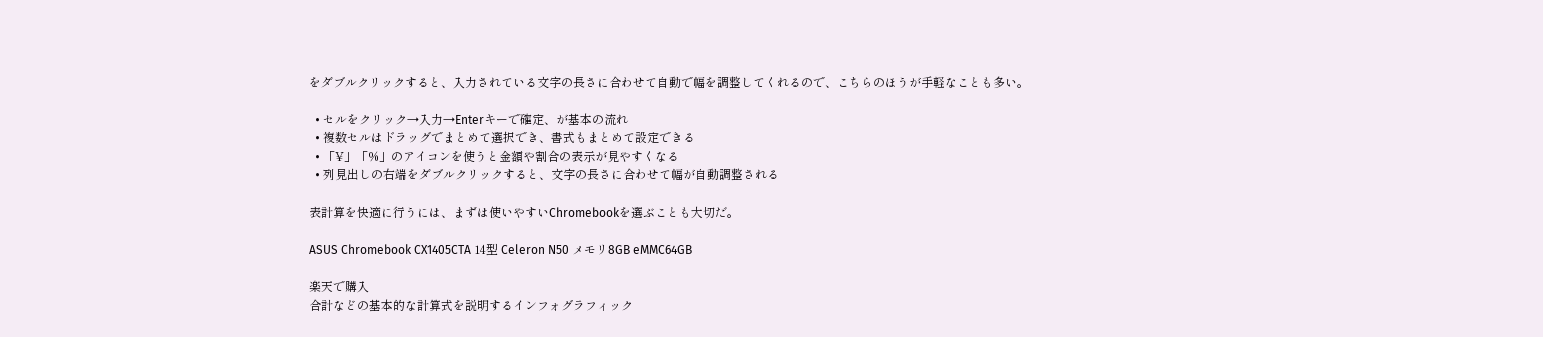をダブルクリックすると、入力されている文字の長さに合わせて自動で幅を調整してくれるので、こちらのほうが手軽なことも多い。

  • セルをクリック→入力→Enterキーで確定、が基本の流れ
  • 複数セルはドラッグでまとめて選択でき、書式もまとめて設定できる
  • 「¥」「%」のアイコンを使うと金額や割合の表示が見やすくなる
  • 列見出しの右端をダブルクリックすると、文字の長さに合わせて幅が自動調整される

表計算を快適に行うには、まずは使いやすいChromebookを選ぶことも大切だ。

ASUS Chromebook CX1405CTA 14型 Celeron N50 メモリ8GB eMMC64GB

楽天で購入
合計などの基本的な計算式を説明するインフォグラフィック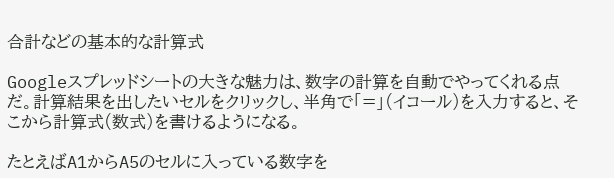合計などの基本的な計算式

Googleスプレッドシートの大きな魅力は、数字の計算を自動でやってくれる点だ。計算結果を出したいセルをクリックし、半角で「=」(イコール)を入力すると、そこから計算式(数式)を書けるようになる。

たとえばA1からA5のセルに入っている数字を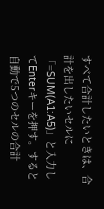すべて合計したいときは、合計を出したいセルに「=SUM(A1:A5)」と入力してEnterキーを押す。すると自動で5つのセルの合計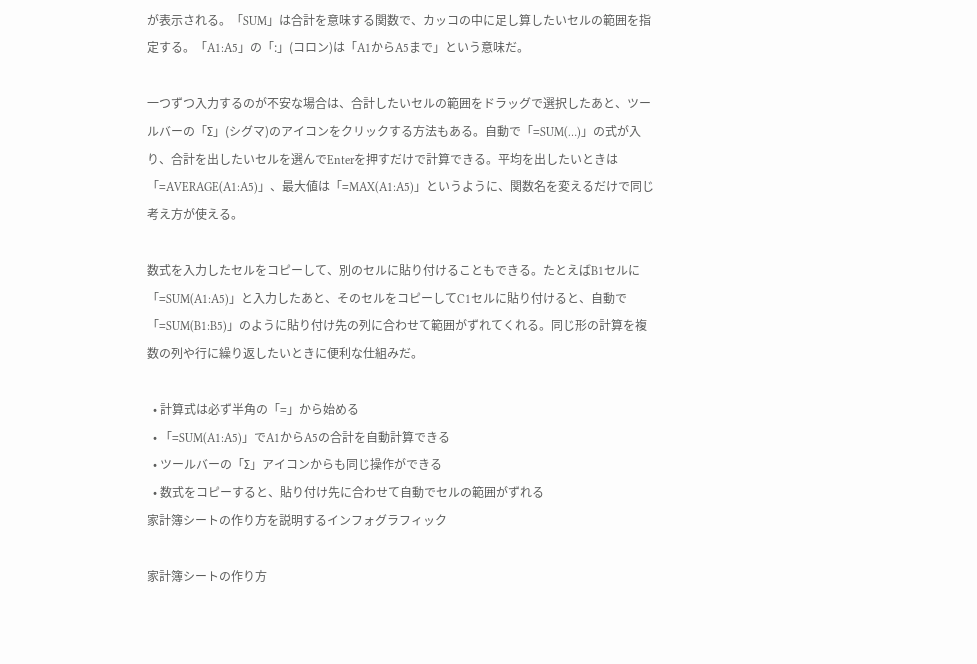が表示される。「SUM」は合計を意味する関数で、カッコの中に足し算したいセルの範囲を指定する。「A1:A5」の「:」(コロン)は「A1からA5まで」という意味だ。

一つずつ入力するのが不安な場合は、合計したいセルの範囲をドラッグで選択したあと、ツールバーの「Σ」(シグマ)のアイコンをクリックする方法もある。自動で「=SUM(…)」の式が入り、合計を出したいセルを選んでEnterを押すだけで計算できる。平均を出したいときは「=AVERAGE(A1:A5)」、最大値は「=MAX(A1:A5)」というように、関数名を変えるだけで同じ考え方が使える。

数式を入力したセルをコピーして、別のセルに貼り付けることもできる。たとえばB1セルに「=SUM(A1:A5)」と入力したあと、そのセルをコピーしてC1セルに貼り付けると、自動で「=SUM(B1:B5)」のように貼り付け先の列に合わせて範囲がずれてくれる。同じ形の計算を複数の列や行に繰り返したいときに便利な仕組みだ。

  • 計算式は必ず半角の「=」から始める
  • 「=SUM(A1:A5)」でA1からA5の合計を自動計算できる
  • ツールバーの「Σ」アイコンからも同じ操作ができる
  • 数式をコピーすると、貼り付け先に合わせて自動でセルの範囲がずれる
家計簿シートの作り方を説明するインフォグラフィック

家計簿シートの作り方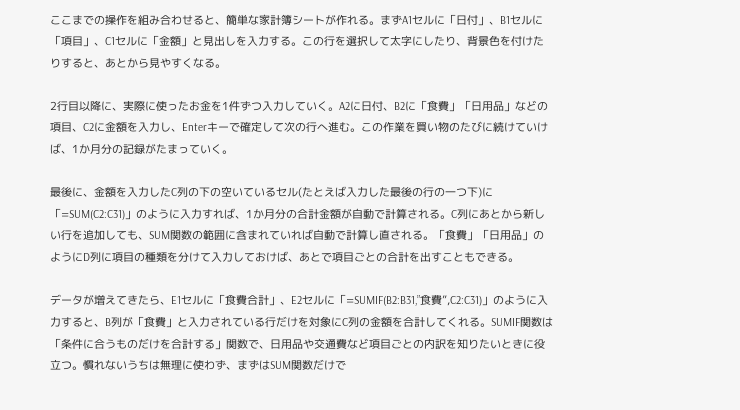ここまでの操作を組み合わせると、簡単な家計簿シートが作れる。まずA1セルに「日付」、B1セルに「項目」、C1セルに「金額」と見出しを入力する。この行を選択して太字にしたり、背景色を付けたりすると、あとから見やすくなる。

2行目以降に、実際に使ったお金を1件ずつ入力していく。A2に日付、B2に「食費」「日用品」などの項目、C2に金額を入力し、Enterキーで確定して次の行へ進む。この作業を買い物のたびに続けていけば、1か月分の記録がたまっていく。

最後に、金額を入力したC列の下の空いているセル(たとえば入力した最後の行の一つ下)に「=SUM(C2:C31)」のように入力すれば、1か月分の合計金額が自動で計算される。C列にあとから新しい行を追加しても、SUM関数の範囲に含まれていれば自動で計算し直される。「食費」「日用品」のようにD列に項目の種類を分けて入力しておけば、あとで項目ごとの合計を出すこともできる。

データが増えてきたら、E1セルに「食費合計」、E2セルに「=SUMIF(B2:B31,”食費”,C2:C31)」のように入力すると、B列が「食費」と入力されている行だけを対象にC列の金額を合計してくれる。SUMIF関数は「条件に合うものだけを合計する」関数で、日用品や交通費など項目ごとの内訳を知りたいときに役立つ。慣れないうちは無理に使わず、まずはSUM関数だけで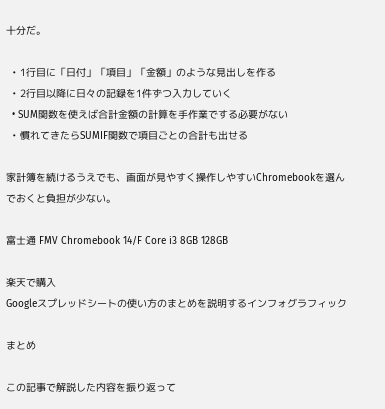十分だ。

  • 1行目に「日付」「項目」「金額」のような見出しを作る
  • 2行目以降に日々の記録を1件ずつ入力していく
  • SUM関数を使えば合計金額の計算を手作業でする必要がない
  • 慣れてきたらSUMIF関数で項目ごとの合計も出せる

家計簿を続けるうえでも、画面が見やすく操作しやすいChromebookを選んでおくと負担が少ない。

富士通 FMV Chromebook 14/F Core i3 8GB 128GB

楽天で購入
Googleスプレッドシートの使い方のまとめを説明するインフォグラフィック

まとめ

この記事で解説した内容を振り返って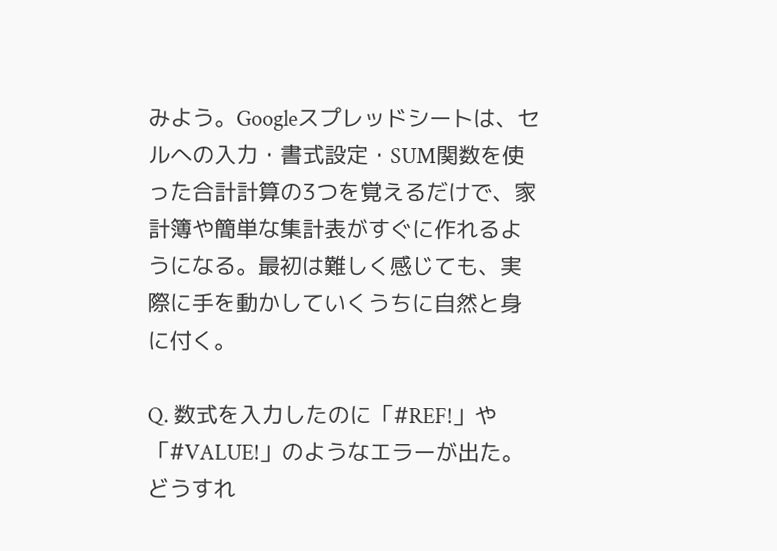みよう。Googleスプレッドシートは、セルへの入力・書式設定・SUM関数を使った合計計算の3つを覚えるだけで、家計簿や簡単な集計表がすぐに作れるようになる。最初は難しく感じても、実際に手を動かしていくうちに自然と身に付く。

Q. 数式を入力したのに「#REF!」や「#VALUE!」のようなエラーが出た。どうすれ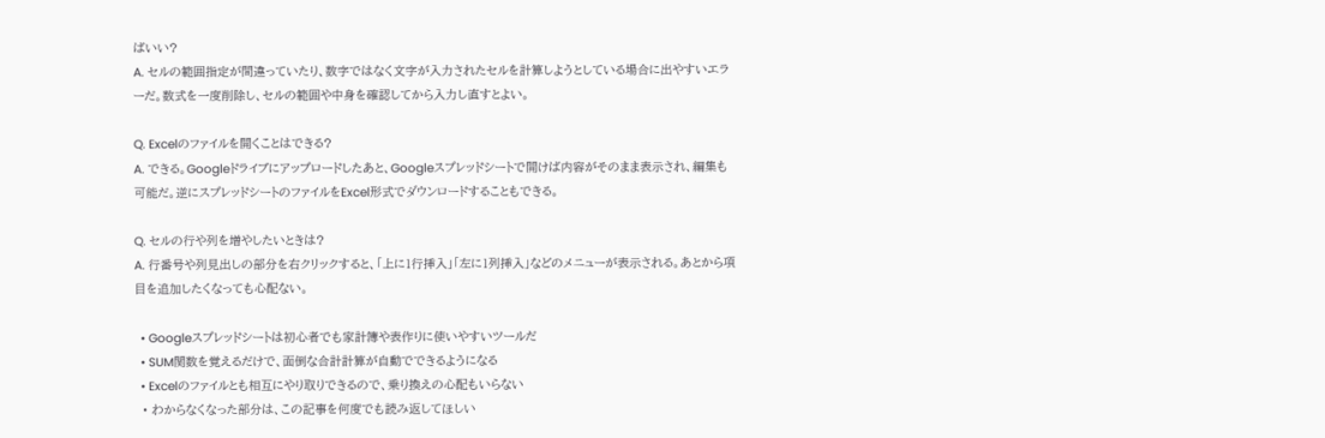ばいい?
A. セルの範囲指定が間違っていたり、数字ではなく文字が入力されたセルを計算しようとしている場合に出やすいエラーだ。数式を一度削除し、セルの範囲や中身を確認してから入力し直すとよい。

Q. Excelのファイルを開くことはできる?
A. できる。Googleドライブにアップロードしたあと、Googleスプレッドシートで開けば内容がそのまま表示され、編集も可能だ。逆にスプレッドシートのファイルをExcel形式でダウンロードすることもできる。

Q. セルの行や列を増やしたいときは?
A. 行番号や列見出しの部分を右クリックすると、「上に1行挿入」「左に1列挿入」などのメニューが表示される。あとから項目を追加したくなっても心配ない。

  • Googleスプレッドシートは初心者でも家計簿や表作りに使いやすいツールだ
  • SUM関数を覚えるだけで、面倒な合計計算が自動でできるようになる
  • Excelのファイルとも相互にやり取りできるので、乗り換えの心配もいらない
  • わからなくなった部分は、この記事を何度でも読み返してほしい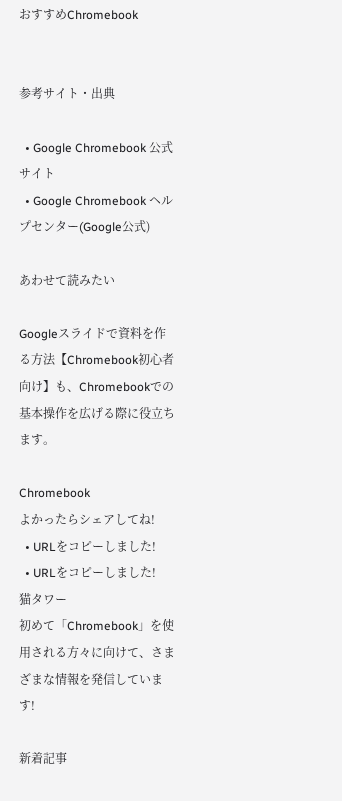おすすめChromebook


参考サイト・出典

  • Google Chromebook 公式サイト
  • Google Chromebook ヘルプセンター(Google公式)

あわせて読みたい

Googleスライドで資料を作る方法【Chromebook初心者向け】も、Chromebookでの基本操作を広げる際に役立ちます。

Chromebook
よかったらシェアしてね!
  • URLをコピーしました!
  • URLをコピーしました!
猫タワー
初めて「Chromebook」を使用される方々に向けて、さまざまな情報を発信しています!

新着記事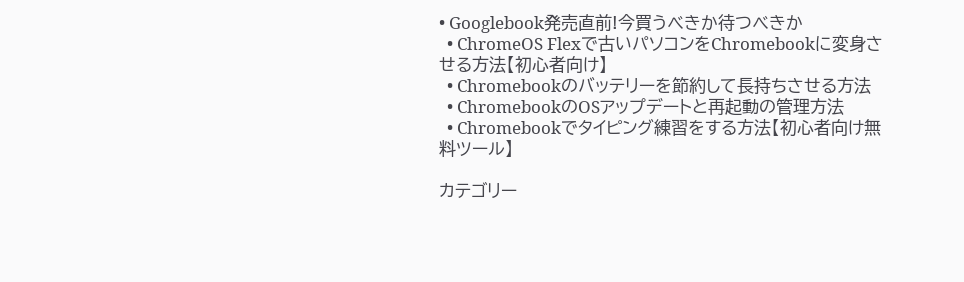• Googlebook発売直前!今買うべきか待つべきか
  • ChromeOS Flexで古いパソコンをChromebookに変身させる方法【初心者向け】
  • Chromebookのバッテリーを節約して長持ちさせる方法
  • ChromebookのOSアップデートと再起動の管理方法
  • Chromebookでタイピング練習をする方法【初心者向け無料ツール】

カテゴリー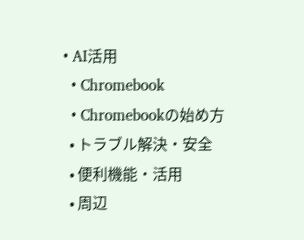• AI活用
  • Chromebook
  • Chromebookの始め方
  • トラブル解決・安全
  • 便利機能・活用
  • 周辺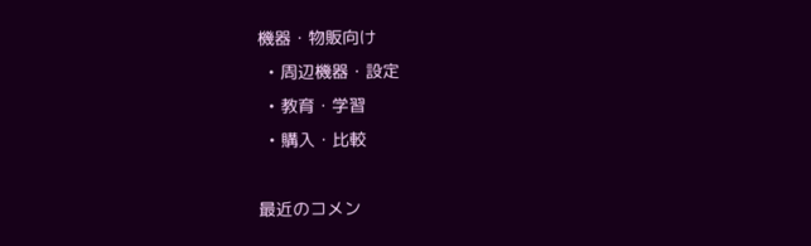機器・物販向け
  • 周辺機器・設定
  • 教育・学習
  • 購入・比較

最近のコメン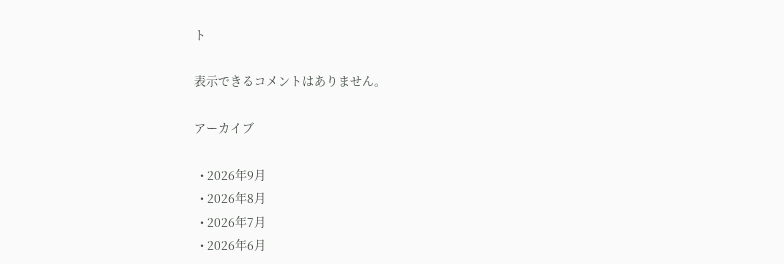ト

表示できるコメントはありません。

アーカイブ

  • 2026年9月
  • 2026年8月
  • 2026年7月
  • 2026年6月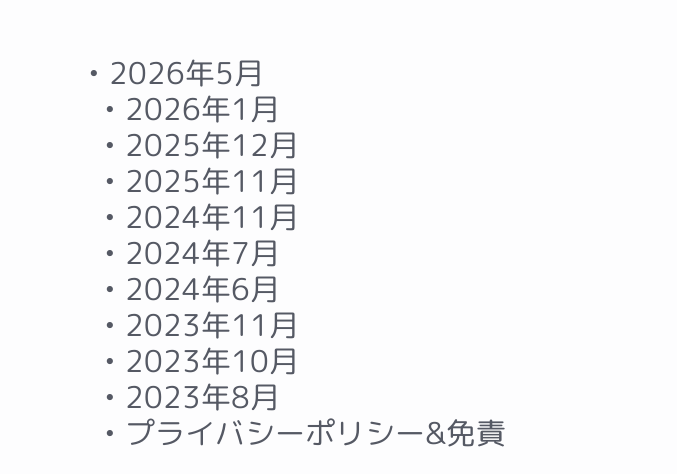• 2026年5月
  • 2026年1月
  • 2025年12月
  • 2025年11月
  • 2024年11月
  • 2024年7月
  • 2024年6月
  • 2023年11月
  • 2023年10月
  • 2023年8月
  • プライバシーポリシー&免責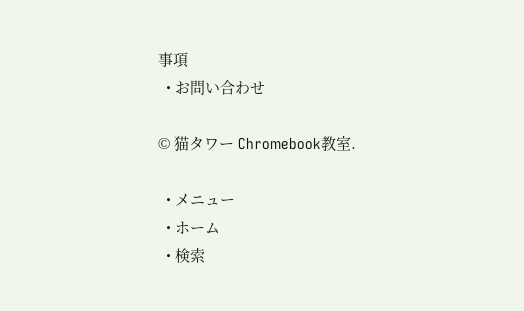事項
  • お問い合わせ

© 猫タワー Chromebook教室.

  • メニュー
  • ホーム
  • 検索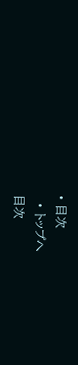• 目次
  • トップへ
目次